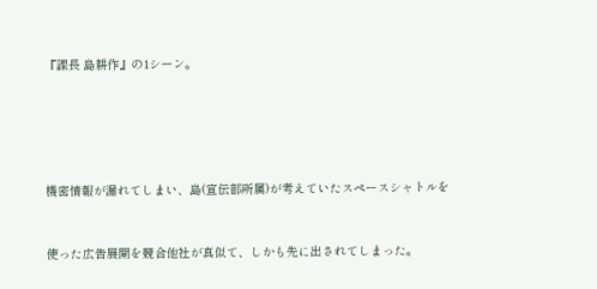『課長 島耕作』の1シーン。





機密情報が漏れてしまい、島(宣伝部所属)が考えていたスペースシャトルを


使った広告展開を競合他社が真似て、しかも先に出されてしまった。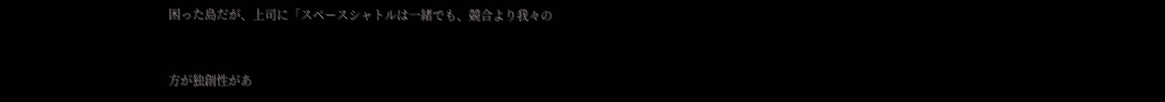困った島だが、上司に「スペースシャトルは一緒でも、競合より我々の


方が独創性があ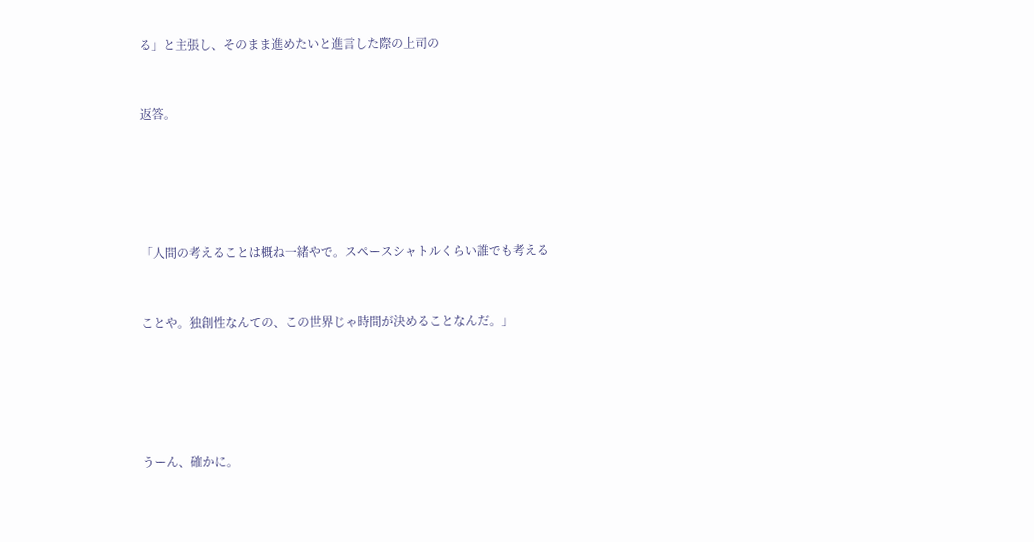る」と主張し、そのまま進めたいと進言した際の上司の


返答。





「人間の考えることは概ね一緒やで。スペースシャトルくらい誰でも考える


ことや。独創性なんての、この世界じゃ時間が決めることなんだ。」





うーん、確かに。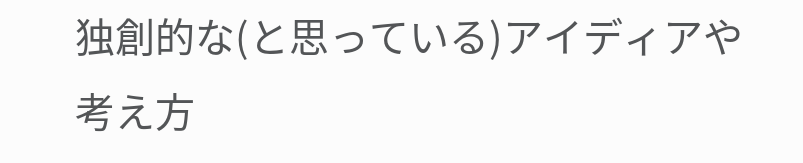独創的な(と思っている)アイディアや考え方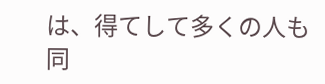は、得てして多くの人も同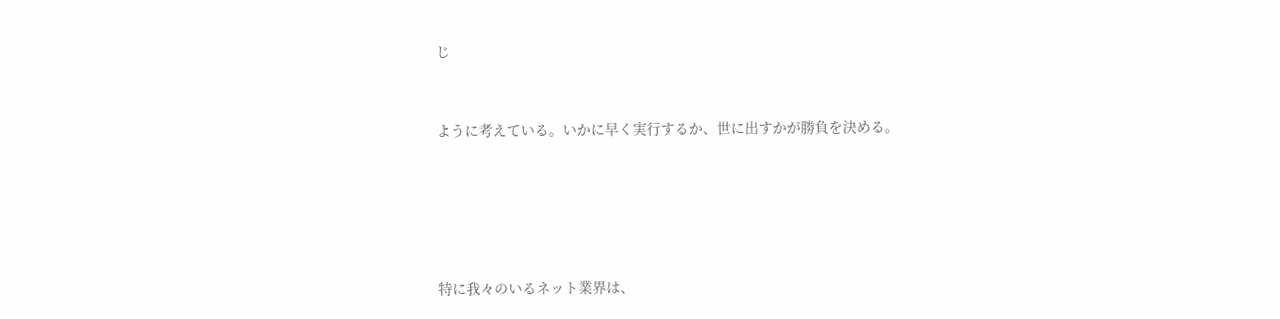じ


ように考えている。いかに早く実行するか、世に出すかが勝負を決める。





特に我々のいるネット業界は、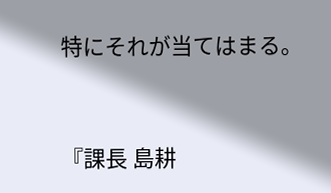特にそれが当てはまる。


『課長 島耕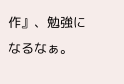作』、勉強になるなぁ。